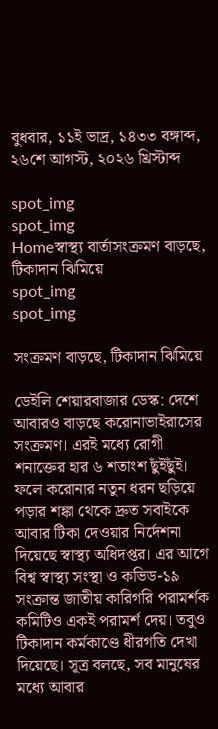বুধবার, ১১ই ভাদ্র, ১৪৩৩ বঙ্গাব্দ, ২৬শে আগস্ট, ২০২৬ খ্রিস্টাব্দ

spot_img
spot_img
Homeস্বাস্থ্য বার্তাসংক্রমণ বাড়ছে, টিকাদান ঝিমিয়ে
spot_img
spot_img

সংক্রমণ বাড়ছে, টিকাদান ঝিমিয়ে

ডেইলি শেয়ারবাজার ডেস্ক: দেশে আবারও বাড়ছে করোনাভাইরাসের সংক্রমণ। এরই মধ্যে রোগী শনাক্তের হার ৬ শতাংশ ছুঁইছুঁই। ফলে করোনার নতুন ধরন ছড়িয়ে পড়ার শঙ্কা থেকে দ্রুত সবাইকে আবার টিকা দেওয়ার নির্দেশনা দিয়েছে স্বাস্থ্য অধিদপ্তর। এর আগে বিশ্ব স্বাস্থ্য সংস্থা ও কভিড-১৯ সংক্রান্ত জাতীয় কারিগরি পরামর্শক কমিটিও একই পরামর্শ দেয়। তবুও টিকাদান কর্মকাণ্ডে ধীরগতি দেখা দিয়েছে। সূত্র বলছে, সব মানুষের মধ্যে আবার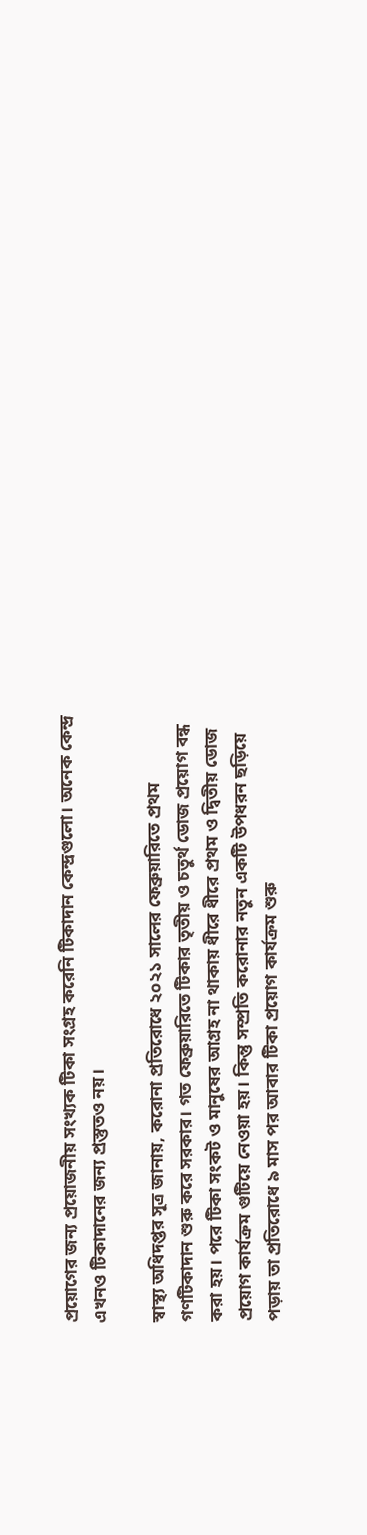প্রয়োগের জন্য প্রয়োজনীয় সংখ্যক টিকা সংগ্রহ করেনি টিকাদান কেন্দ্রগুলো। অনেক কেন্দ্র এখনও টিকাদানের জন্য প্রস্তুতও নয়।

স্বাস্থ্য অধিদপ্তর সূত্র জানায়, করোনা প্রতিরোধে ২০২১ সালের ফেব্রুয়ারিতে প্রথম গণটিকাদান শুরু করে সরকার। গত ফেব্রুয়ারিতে টিকার তৃতীয় ও চতুর্থ ডোজ প্রয়োগ বন্ধ করা হয়। পরে টিকা সংকট ও মানুষের আগ্রহ না থাকায় ধীরে ধীরে প্রথম ও দ্বিতীয় ডোজ প্রয়োগ কার্যক্রম গুটিয়ে নেওয়া হয়। কিন্তু সম্প্রতি করোনার নতুন একটি উপধরন ছড়িয়ে পড়ায় তা প্রতিরোধে ৯ মাস পর আবার টিকা প্রয়োগ কার্যক্রম শুরু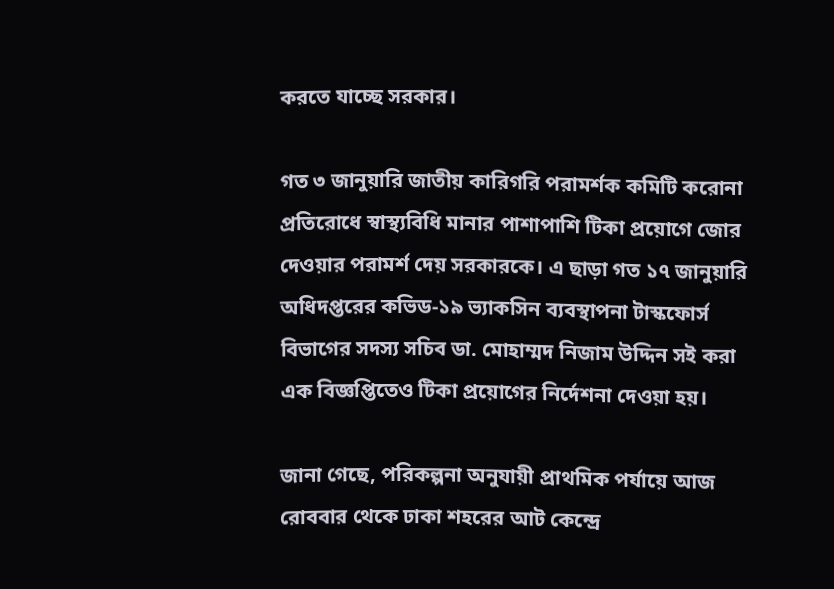করতে যাচ্ছে সরকার।

গত ৩ জানুয়ারি জাতীয় কারিগরি পরামর্শক কমিটি করোনা প্রতিরোধে স্বাস্থ্যবিধি মানার পাশাপাশি টিকা প্রয়োগে জোর দেওয়ার পরামর্শ দেয় সরকারকে। এ ছাড়া গত ১৭ জানুয়ারি অধিদপ্তরের কভিড-১৯ ভ্যাকসিন ব্যবস্থাপনা টাস্কফোর্স বিভাগের সদস্য সচিব ডা. মোহাম্মদ নিজাম উদ্দিন সই করা এক বিজ্ঞপ্তিতেও টিকা প্রয়োগের নির্দেশনা দেওয়া হয়।

জানা গেছে, পরিকল্পনা অনুযায়ী প্রাথমিক পর্যায়ে আজ রোববার থেকে ঢাকা শহরের আট কেন্দ্রে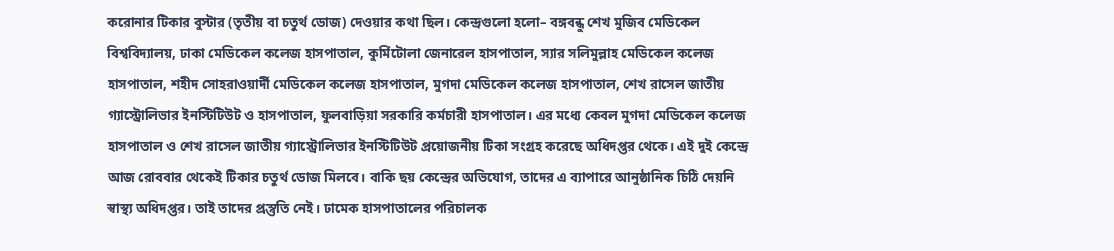করোনার টিকার বুস্টার (তৃতীয় বা চতুর্থ ডোজ) দেওয়ার কথা ছিল। কেন্দ্রগুলো হলো– বঙ্গবন্ধু শেখ মুজিব মেডিকেল বিশ্ববিদ্যালয়, ঢাকা মেডিকেল কলেজ হাসপাতাল, কুর্মিটোলা জেনারেল হাসপাতাল, স্যার সলিমুল্লাহ মেডিকেল কলেজ হাসপাতাল, শহীদ সোহরাওয়ার্দী মেডিকেল কলেজ হাসপাতাল, মুগদা মেডিকেল কলেজ হাসপাতাল, শেখ রাসেল জাতীয় গ্যাস্ট্রোলিভার ইনস্টিটিউট ও হাসপাতাল, ফুলবাড়িয়া সরকারি কর্মচারী হাসপাতাল। এর মধ্যে কেবল মুগদা মেডিকেল কলেজ হাসপাতাল ও শেখ রাসেল জাতীয় গ্যাস্ট্রোলিভার ইনস্টিটিউট প্রয়োজনীয় টিকা সংগ্রহ করেছে অধিদপ্তর থেকে। এই দুই কেন্দ্রে আজ রোববার থেকেই টিকার চতুর্থ ডোজ মিলবে। বাকি ছয় কেন্দ্রের অভিযোগ, তাদের এ ব্যাপারে আনুষ্ঠানিক চিঠি দেয়নি স্বাস্থ্য অধিদপ্তর। তাই তাদের প্রস্তুতি নেই। ঢামেক হাসপাতালের পরিচালক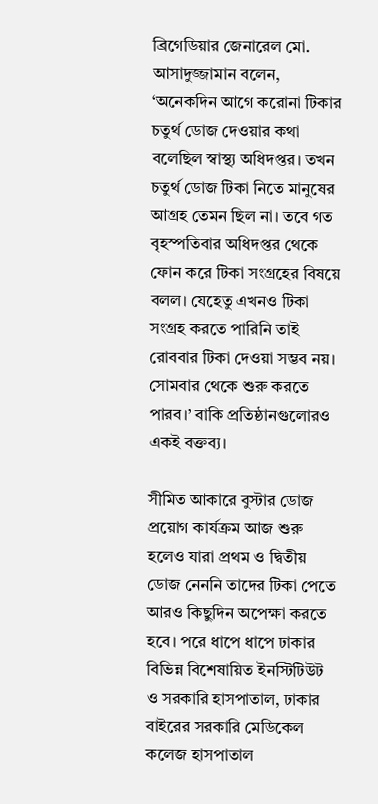ব্রিগেডিয়ার জেনারেল মো. আসাদুজ্জামান বলেন, ‘অনেকদিন আগে করোনা টিকার চতুর্থ ডোজ দেওয়ার কথা বলেছিল স্বাস্থ্য অধিদপ্তর। তখন চতুর্থ ডোজ টিকা নিতে মানুষের আগ্রহ তেমন ছিল না। তবে গত বৃহস্পতিবার অধিদপ্তর থেকে ফোন করে টিকা সংগ্রহের বিষয়ে বলল। যেহেতু এখনও টিকা সংগ্রহ করতে পারিনি তাই রোববার টিকা দেওয়া সম্ভব নয়। সোমবার থেকে শুরু করতে পারব।’ বাকি প্রতিষ্ঠানগুলোরও একই বক্তব্য।

সীমিত আকারে বুস্টার ডোজ প্রয়োগ কার্যক্রম আজ শুরু হলেও যারা প্রথম ও দ্বিতীয় ডোজ নেননি তাদের টিকা পেতে আরও কিছুদিন অপেক্ষা করতে হবে। পরে ধাপে ধাপে ঢাকার বিভিন্ন বিশেষায়িত ইনস্টিটিউট ও সরকারি হাসপাতাল, ঢাকার বাইরের সরকারি মেডিকেল কলেজ হাসপাতাল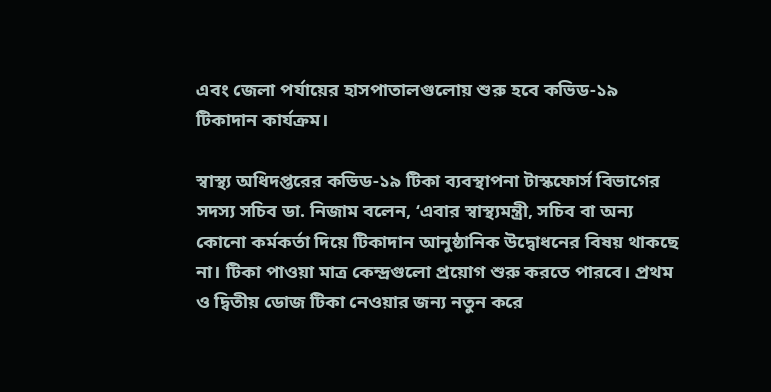এবং জেলা পর্যায়ের হাসপাতালগুলোয় শুরু হবে কভিড-১৯ টিকাদান কার্যক্রম।

স্বাস্থ্য অধিদপ্তরের কভিড-১৯ টিকা ব্যবস্থাপনা টাস্কফোর্স বিভাগের সদস্য সচিব ডা. নিজাম বলেন, ‘এবার স্বাস্থ্যমন্ত্রী, সচিব বা অন্য কোনো কর্মকর্তা দিয়ে টিকাদান আনুষ্ঠানিক উদ্বোধনের বিষয় থাকছে না। টিকা পাওয়া মাত্র কেন্দ্রগুলো প্রয়োগ শুরু করতে পারবে। প্রথম ও দ্বিতীয় ডোজ টিকা নেওয়ার জন্য নতুন করে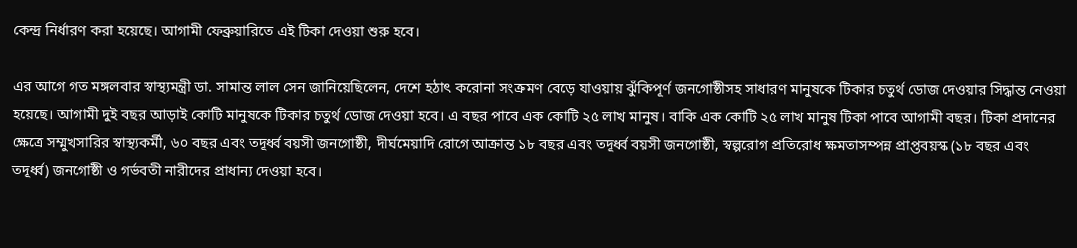কেন্দ্র নির্ধারণ করা হয়েছে। আগামী ফেব্রুয়ারিতে এই টিকা দেওয়া শুরু হবে।

এর আগে গত মঙ্গলবার স্বাস্থ্যমন্ত্রী ডা. সামান্ত লাল সেন জানিয়েছিলেন, দেশে হঠাৎ করোনা সংক্রমণ বেড়ে যাওয়ায় ঝুঁকিপূর্ণ জনগোষ্ঠীসহ সাধারণ মানুষকে টিকার চতুর্থ ডোজ দেওয়ার সিদ্ধান্ত নেওয়া হয়েছে। আগামী দুই বছর আড়াই কোটি মানুষকে টিকার চতুর্থ ডোজ দেওয়া হবে। এ বছর পাবে এক কোটি ২৫ লাখ মানুষ। বাকি এক কোটি ২৫ লাখ মানুষ টিকা পাবে আগামী বছর। টিকা প্রদানের ক্ষেত্রে সম্মুখসারির স্বাস্থ্যকর্মী, ৬০ বছর এবং তদূর্ধ্ব বয়সী জনগোষ্ঠী, দীর্ঘমেয়াদি রোগে আক্রান্ত ১৮ বছর এবং তদূর্ধ্ব বয়সী জনগোষ্ঠী, স্বল্পরোগ প্রতিরোধ ক্ষমতাসম্পন্ন প্রাপ্তবয়স্ক (১৮ বছর এবং তদূর্ধ্ব) জনগোষ্ঠী ও গর্ভবতী নারীদের প্রাধান্য দেওয়া হবে।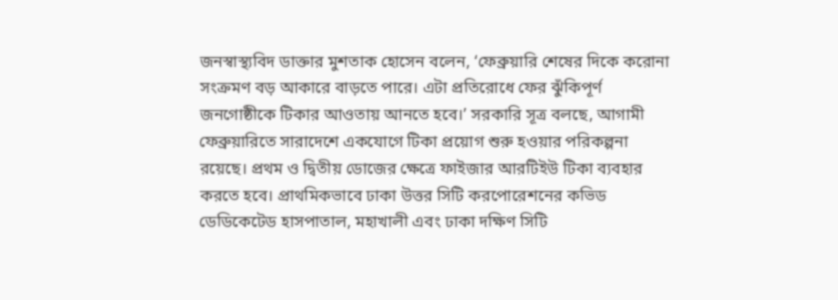জনস্বাস্থ্যবিদ ডাক্তার মুশতাক হোসেন বলেন, ‘ফেব্রুয়ারি শেষের দিকে করোনা সংক্রমণ বড় আকারে বাড়তে পারে। এটা প্রতিরোধে ফের ঝুঁকিপূর্ণ জনগোষ্ঠীকে টিকার আওতায় আনতে হবে।’ সরকারি সূত্র বলছে, আগামী ফেব্রুয়ারিতে সারাদেশে একযোগে টিকা প্রয়োগ শুরু হওয়ার পরিকল্পনা রয়েছে। প্রথম ও দ্বিতীয় ডোজের ক্ষেত্রে ফাইজার আরটিইউ টিকা ব্যবহার করতে হবে। প্রাথমিকভাবে ঢাকা উত্তর সিটি করপোরেশনের কভিড ডেডিকেটেড হাসপাতাল, মহাখালী এবং ঢাকা দক্ষিণ সিটি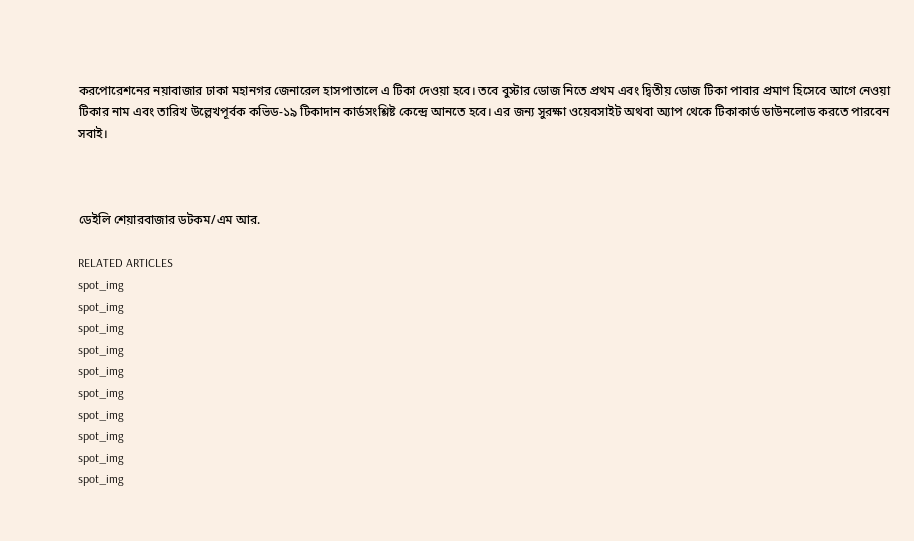করপোরেশনের নয়াবাজার ঢাকা মহানগর জেনারেল হাসপাতালে এ টিকা দেওয়া হবে। তবে বুস্টার ডোজ নিতে প্রথম এবং দ্বিতীয় ডোজ টিকা পাবার প্রমাণ হিসেবে আগে নেওয়া টিকার নাম এবং তারিখ উল্লেখপূর্বক কভিড-১৯ টিকাদান কার্ডসংশ্লিষ্ট কেন্দ্রে আনতে হবে। এর জন্য সুরক্ষা ওয়েবসাইট অথবা অ্যাপ থেকে টিকাকার্ড ডাউনলোড করতে পারবেন সবাই।



ডেইলি শেয়ারবাজার ডটকম/এম আর.

RELATED ARTICLES
spot_img
spot_img
spot_img
spot_img
spot_img
spot_img
spot_img
spot_img
spot_img
spot_img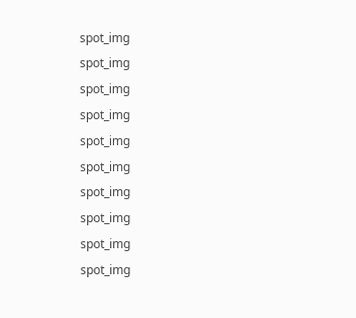spot_img
spot_img
spot_img
spot_img
spot_img
spot_img
spot_img
spot_img
spot_img
spot_img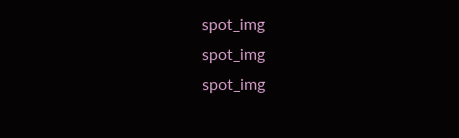spot_img
spot_img
spot_img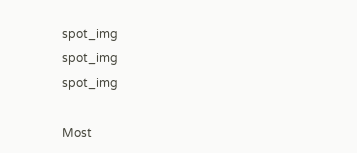spot_img
spot_img
spot_img

Most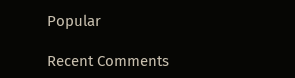Popular

Recent Comments